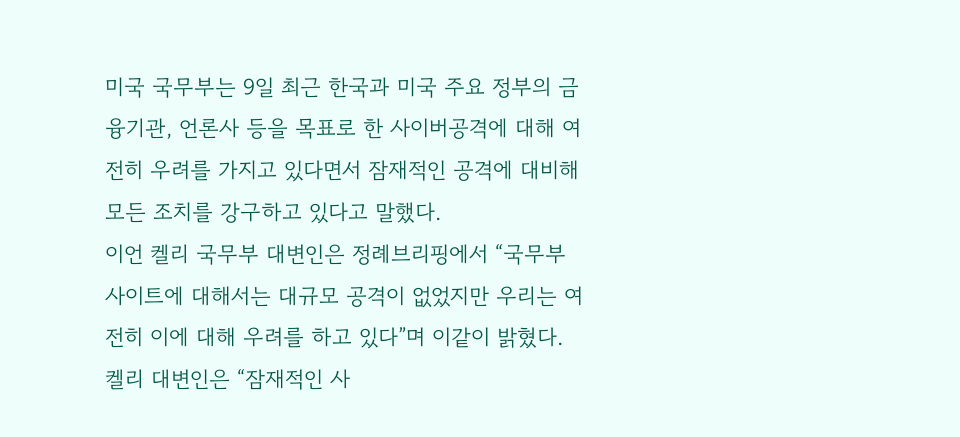미국 국무부는 9일 최근 한국과 미국 주요 정부의 금융기관, 언론사 등을 목표로 한 사이버공격에 대해 여전히 우려를 가지고 있다면서 잠재적인 공격에 대비해 모든 조치를 강구하고 있다고 말했다.
이언 켈리 국무부 대변인은 정례브리핑에서 “국무부 사이트에 대해서는 대규모 공격이 없었지만 우리는 여전히 이에 대해 우려를 하고 있다”며 이같이 밝혔다.
켈리 대변인은 “잠재적인 사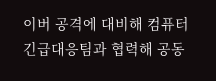이버 공격에 대비해 컴퓨터긴급대응팀과 협력해 공동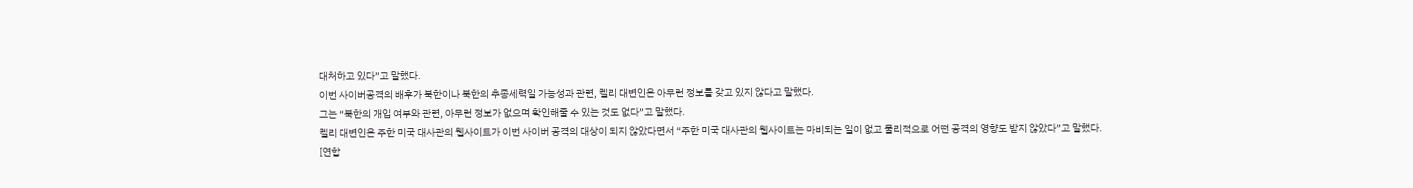대처하고 있다”고 말했다.
이번 사이버공격의 배후가 북한이나 북한의 추종세력일 가능성과 관련, 켈리 대변인은 아무런 정보를 갖고 있지 않다고 말했다.
그는 “북한의 개입 여부와 관련, 아무런 정보가 없으며 확인해줄 수 있는 것도 없다”고 말했다.
켈리 대변인은 주한 미국 대사관의 웹사이트가 이번 사이버 공격의 대상이 되지 않았다면서 “주한 미국 대사관의 웹사이트는 마비되는 일이 없고 물리적으로 어떤 공격의 영향도 받지 않았다”고 말했다.
[연합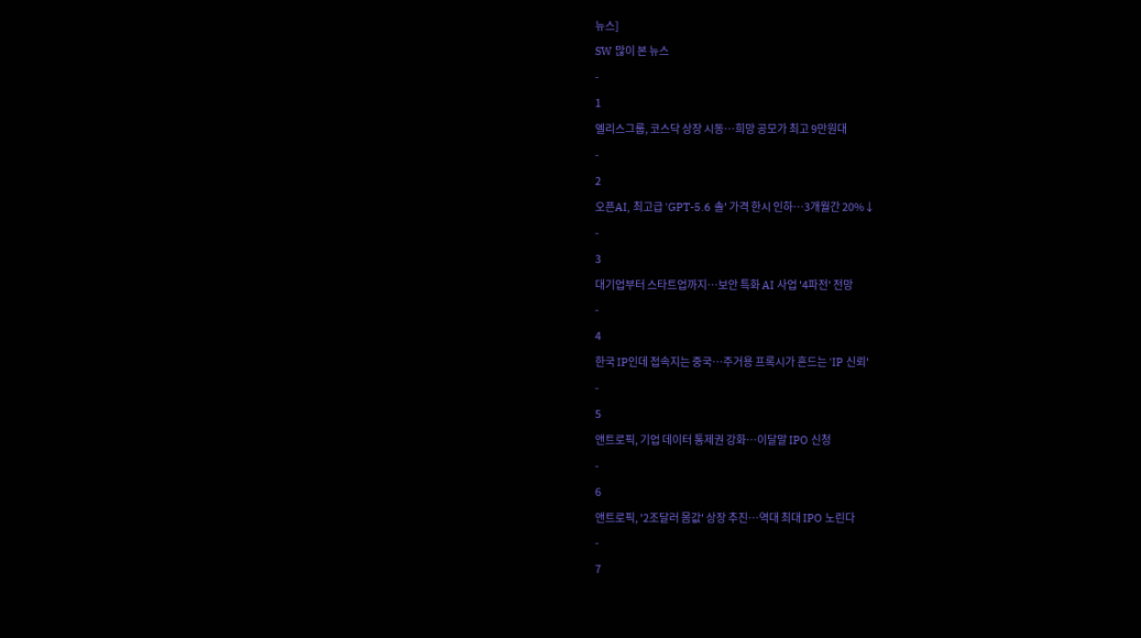뉴스]
SW 많이 본 뉴스
-
1
엘리스그룹, 코스닥 상장 시동…희망 공모가 최고 9만원대
-
2
오픈AI, 최고급 'GPT-5.6 솔' 가격 한시 인하…3개월간 20%↓
-
3
대기업부터 스타트업까지…보안 특화 AI 사업 '4파전' 전망
-
4
한국 IP인데 접속지는 중국…주거용 프록시가 흔드는 'IP 신뢰'
-
5
앤트로픽, 기업 데이터 통제권 강화…이달말 IPO 신청
-
6
앤트로픽, '2조달러 몸값' 상장 추진…역대 최대 IPO 노린다
-
7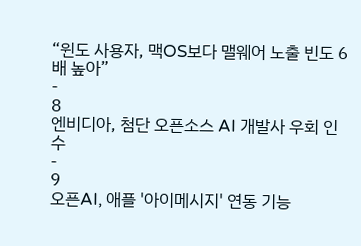“윈도 사용자, 맥OS보다 맬웨어 노출 빈도 6배 높아”
-
8
엔비디아, 첨단 오픈소스 AI 개발사 우회 인수
-
9
오픈AI, 애플 '아이메시지' 연동 기능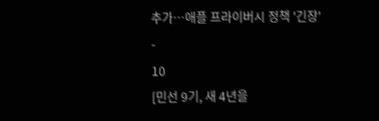추가…애플 프라이버시 정책 '긴장'
-
10
[민선 9기, 새 4년을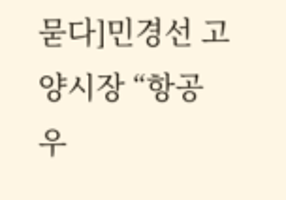묻다]민경선 고양시장 “항공우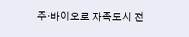주·바이오로 자족도시 전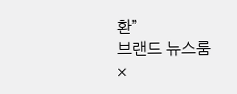환”
브랜드 뉴스룸
×